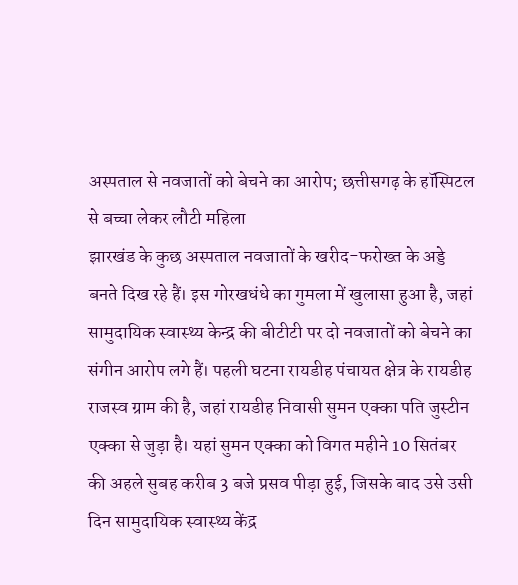अस्पताल से नवजातों को बेचने का आरोप; छत्तीसगढ़ के हॉस्पिटल से बच्चा लेकर लौटी महिला
झारखंड के कुछ अस्पताल नवजातों के खरीद-फरोख्त के अड्डे बनते दिख रहे हैं। इस गोरखधंधे का गुमला में खुलासा हुआ है, जहां सामुदायिक स्वास्थ्य केन्द्र की बीटीटी पर दो नवजातों को बेचने का संगीन आरोप लगे हैं। पहली घटना रायडीह पंचायत क्षेत्र के रायडीह राजस्व ग्राम की है, जहां रायडीह निवासी सुमन एक्का पति जुस्टीन एक्का से जुड़ा है। यहां सुमन एक्का को विगत महीने 10 सितंबर की अहले सुबह करीब 3 बजे प्रसव पीड़ा हुई, जिसके बाद उसे उसी दिन सामुदायिक स्वास्थ्य केंद्र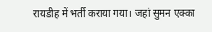रायडीह में भर्ती कराया गया। जहां सुमन एक्का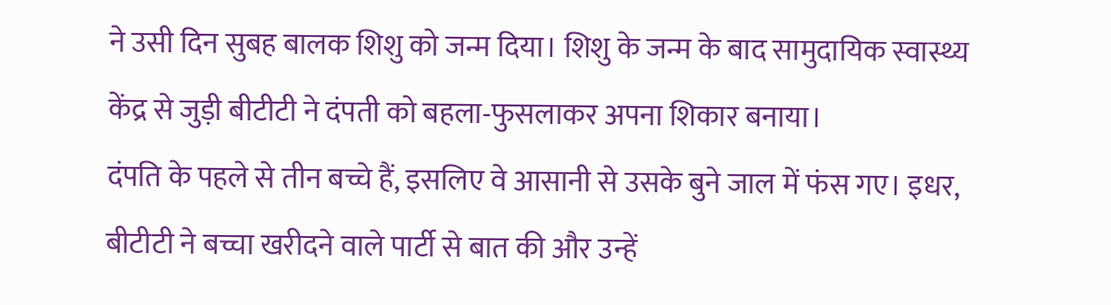ने उसी दिन सुबह बालक शिशु को जन्म दिया। शिशु के जन्म के बाद सामुदायिक स्वास्थ्य केंद्र से जुड़ी बीटीटी ने दंपती को बहला-फुसलाकर अपना शिकार बनाया।
दंपति के पहले से तीन बच्चे हैं, इसलिए वे आसानी से उसके बुने जाल में फंस गए। इधर, बीटीटी ने बच्चा खरीदने वाले पार्टी से बात की और उन्हें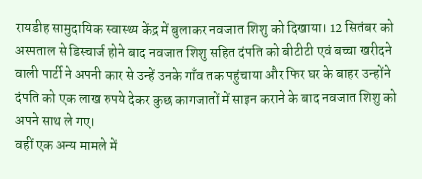रायडीह सामुदायिक स्वास्थ्य केंद्र में बुलाकर नवजात शिशु को दिखाया। 12 सितंबर को अस्पताल से डिस्चार्ज होने बाद नवजात शिशु सहित दंपति को बीटीटी एवं बच्चा खरीदने वाली पार्टी ने अपनी कार से उन्हें उनके गाँव तक पहुंचाया और फिर घर के बाहर उन्होंने दंपति को एक लाख रुपये देकर कुछ कागजातों में साइन कराने के बाद नवजात शिशु को अपने साथ ले गए।
वहीं एक अन्य मामले में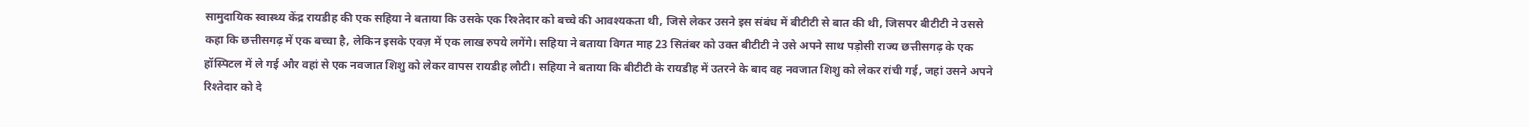सामुदायिक स्वास्थ्य केंद्र रायडीह की एक सहिया ने बताया कि उसके एक रिश्तेदार को बच्चे की आवश्यकता थी, जिसे लेकर उसने इस संबंध में बीटीटी से बात की थी, जिसपर बीटीटी ने उससे कहा कि छत्तीसगढ़ में एक बच्चा है, लेकिन इसके एवज़ में एक लाख रुपये लगेंगे। सहिया ने बताया विगत माह 23 सितंबर को उक्त बीटीटी ने उसे अपने साथ पड़ोसी राज्य छत्तीसगढ़ के एक हॉस्पिटल में ले गई और वहां से एक नवजात शिशु को लेकर वापस रायडीह लौटी। सहिया ने बताया कि बीटीटी के रायडीह में उतरने के बाद वह नवजात शिशु को लेकर रांची गई, जहां उसने अपने रिश्तेदार को दे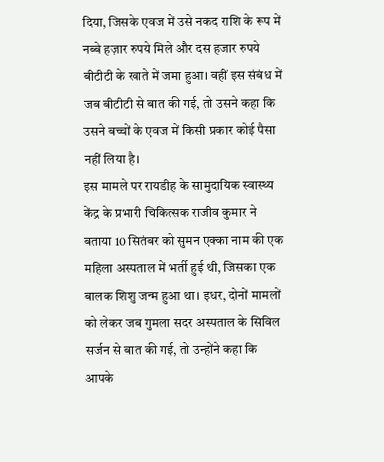दिया, जिसके एवज में उसे नकद राशि के रूप में नब्बे हज़ार रुपये मिले और दस हजार रुपये बीटीटी के खाते में जमा हुआ। वहीं इस संबंध में जब बीटीटी से बात की गई, तो उसने कहा कि उसने बच्चों के एवज में किसी प्रकार कोई पैसा नहीं लिया है।
इस मामले पर रायडीह के सामुदायिक स्वास्थ्य केंद्र के प्रभारी चिकित्सक राजीव कुमार ने बताया 10 सितंबर को सुमन एक्का नाम की एक महिला अस्पताल में भर्ती हुई थी, जिसका एक बालक शिशु जन्म हुआ था। इधर, दोनों मामलों को लेकर जब गुमला सदर अस्पताल के सिविल सर्जन से बात की गई, तो उन्होंने कहा कि आपके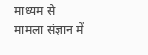माध्यम से मामला संज्ञान में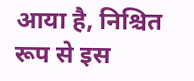आया है, निश्चित रूप से इस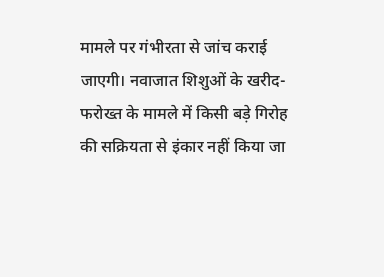मामले पर गंभीरता से जांच कराई जाएगी। नवाजात शिशुओं के खरीद-फरोख्त के मामले में किसी बड़े गिरोह की सक्रियता से इंकार नहीं किया जा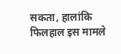सकता, हालांकि फिलहाल इस मामले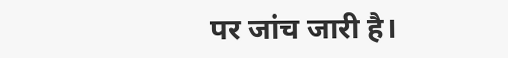पर जांच जारी है।